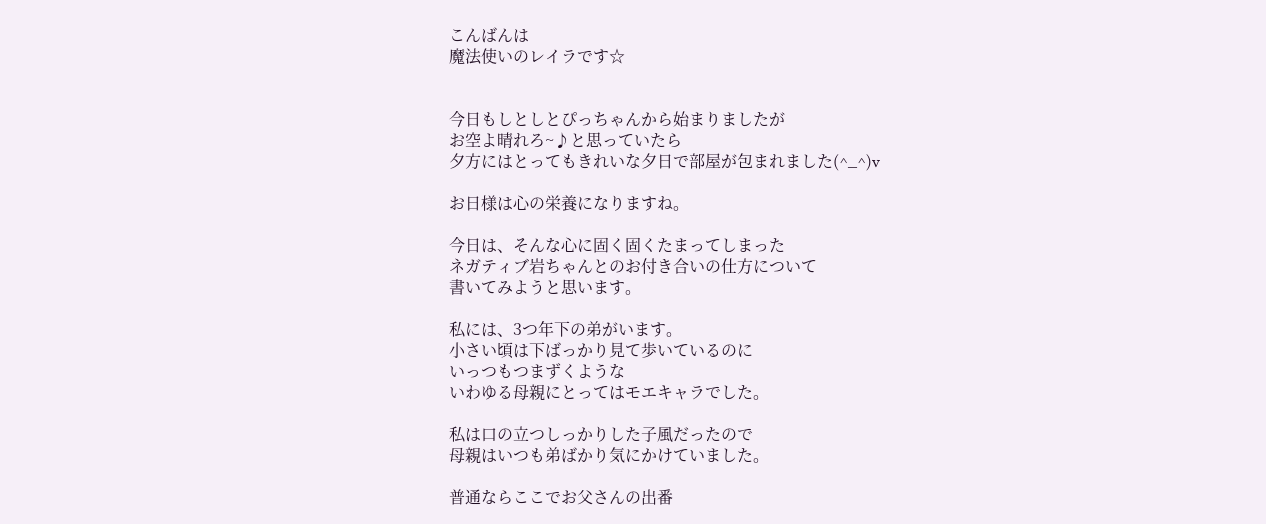こんばんは
魔法使いのレイラです☆


今日もしとしとぴっちゃんから始まりましたが
お空よ晴れろ~♪と思っていたら
夕方にはとってもきれいな夕日で部屋が包まれました(^_^)v

お日様は心の栄養になりますね。

今日は、そんな心に固く固くたまってしまった
ネガティブ岩ちゃんとのお付き合いの仕方について
書いてみようと思います。

私には、3つ年下の弟がいます。
小さい頃は下ばっかり見て歩いているのに
いっつもつまずくような
いわゆる母親にとってはモエキャラでした。

私は口の立つしっかりした子風だったので
母親はいつも弟ばかり気にかけていました。

普通ならここでお父さんの出番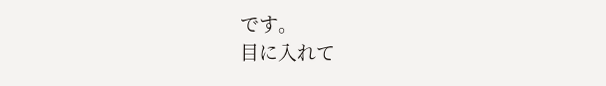です。
目に入れて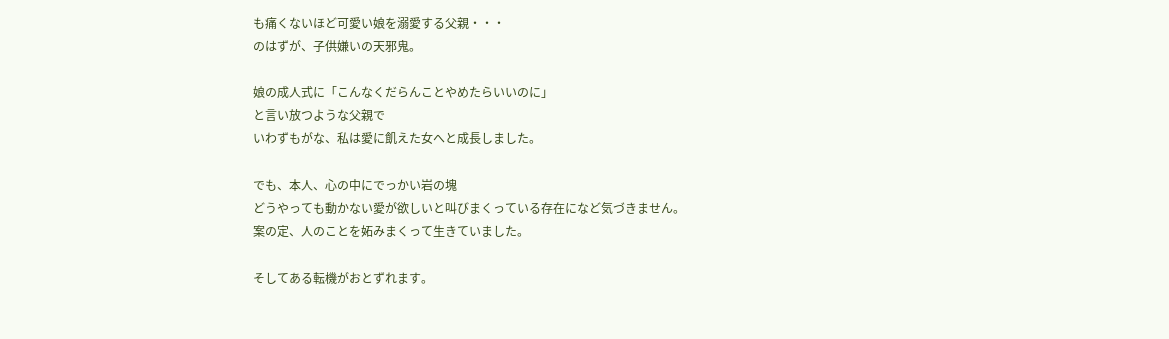も痛くないほど可愛い娘を溺愛する父親・・・
のはずが、子供嫌いの天邪鬼。

娘の成人式に「こんなくだらんことやめたらいいのに」
と言い放つような父親で
いわずもがな、私は愛に飢えた女へと成長しました。

でも、本人、心の中にでっかい岩の塊
どうやっても動かない愛が欲しいと叫びまくっている存在になど気づきません。
案の定、人のことを妬みまくって生きていました。

そしてある転機がおとずれます。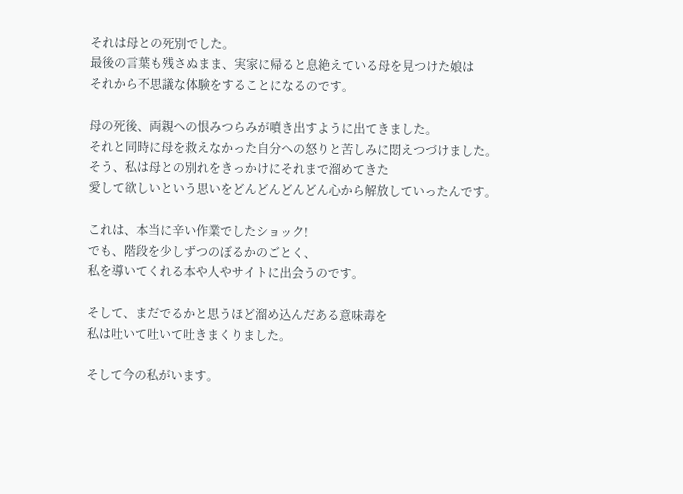それは母との死別でした。
最後の言葉も残さぬまま、実家に帰ると息絶えている母を見つけた娘は
それから不思議な体験をすることになるのです。

母の死後、両親への恨みつらみが噴き出すように出てきました。
それと同時に母を救えなかった自分への怒りと苦しみに悶えつづけました。
そう、私は母との別れをきっかけにそれまで溜めてきた
愛して欲しいという思いをどんどんどんどん心から解放していったんです。

これは、本当に辛い作業でしたショック!
でも、階段を少しずつのぼるかのごとく、
私を導いてくれる本や人やサイトに出会うのです。

そして、まだでるかと思うほど溜め込んだある意味毒を
私は吐いて吐いて吐きまくりました。

そして今の私がいます。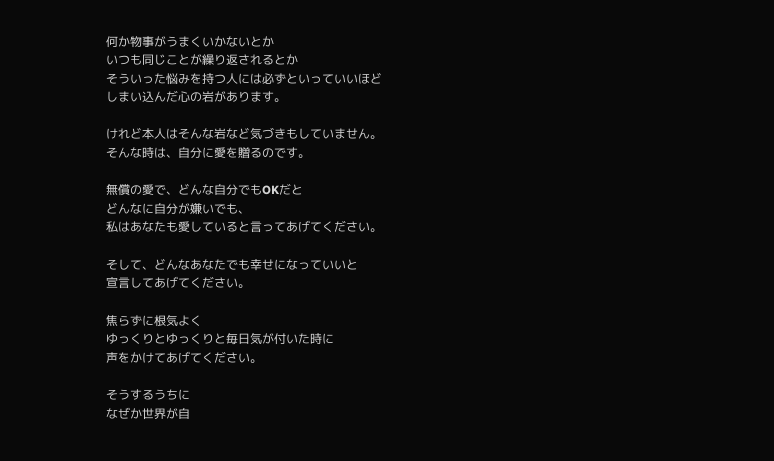何か物事がうまくいかないとか
いつも同じことが繰り返されるとか
そういった悩みを持つ人には必ずといっていいほど
しまい込んだ心の岩があります。

けれど本人はそんな岩など気づきもしていません。
そんな時は、自分に愛を贈るのです。

無償の愛で、どんな自分でもOKだと
どんなに自分が嫌いでも、
私はあなたも愛していると言ってあげてください。

そして、どんなあなたでも幸せになっていいと
宣言してあげてください。

焦らずに根気よく
ゆっくりとゆっくりと毎日気が付いた時に
声をかけてあげてください。

そうするうちに
なぜか世界が自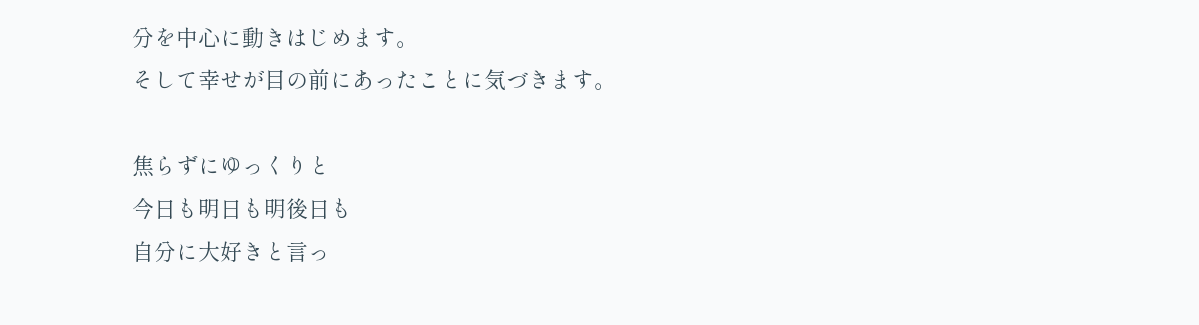分を中心に動きはじめます。
そして幸せが目の前にあったことに気づきます。

焦らずにゆっくりと
今日も明日も明後日も
自分に大好きと言っ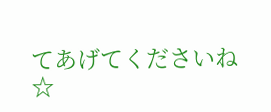てあげてくださいね☆